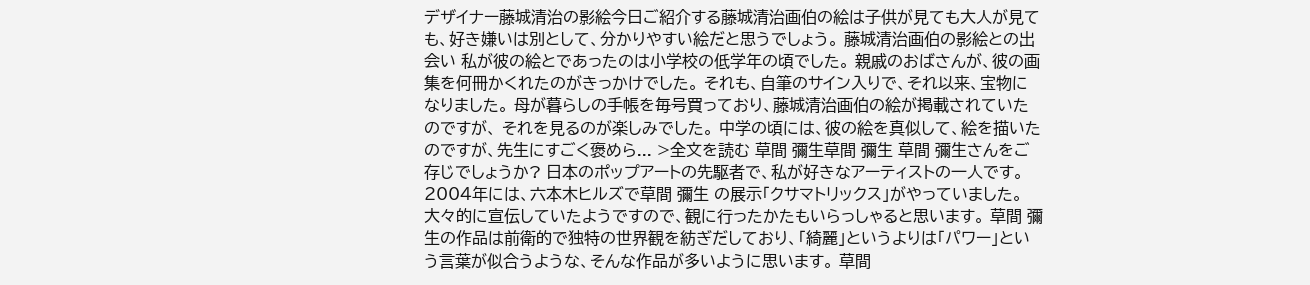デザイナー藤城清治の影絵今日ご紹介する藤城清治画伯の絵は子供が見ても大人が見ても、好き嫌いは別として、分かりやすい絵だと思うでしょう。 藤城清治画伯の影絵との出会い 私が彼の絵とであったのは小学校の低学年の頃でした。 親戚のおばさんが、彼の画集を何冊かくれたのがきっかけでした。 それも、自筆のサイン入りで、それ以来、宝物になりました。 母が暮らしの手帳を毎号買っており、藤城清治画伯の絵が掲載されていたのですが、 それを見るのが楽しみでした。 中学の頃には、彼の絵を真似して、絵を描いたのですが、先生にすごく褒めら... >全文を読む 草間 彌生草間 彌生 草間 彌生さんをご存じでしょうか? 日本のポップアートの先駆者で、私が好きなアーティストの一人です。 2004年には、六本木ヒルズで草間 彌生 の展示「クサマトリックス」がやっていました。 大々的に宣伝していたようですので、観に行ったかたもいらっしゃると思います。 草間 彌生の作品は前衛的で独特の世界観を紡ぎだしており、「綺麗」というよりは「パワー」という言葉が似合うような、そんな作品が多いように思います。 草間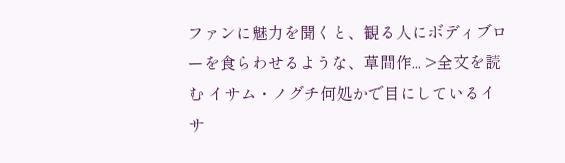ファンに魅力を聞くと、観る人にボディブローを食らわせるような、草間作... >全文を読む イサム・ノグチ何処かで目にしているイサ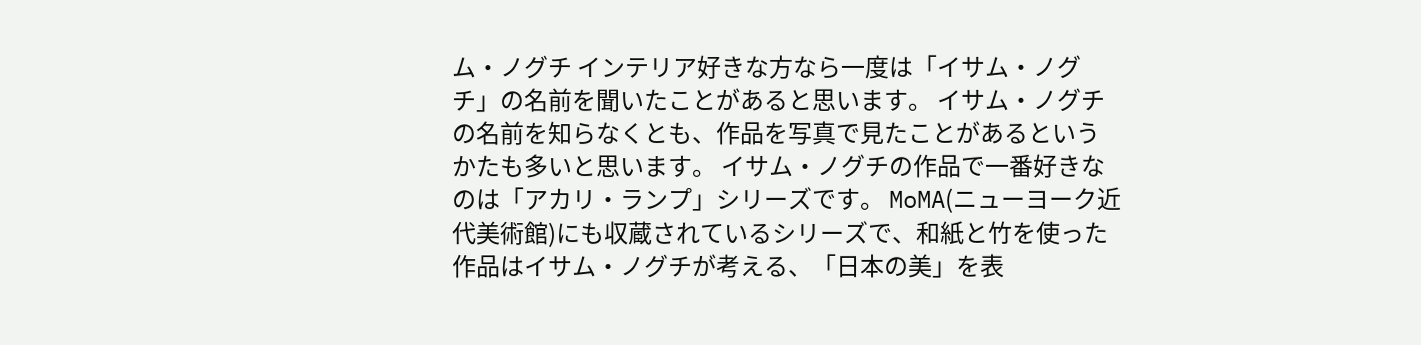ム・ノグチ インテリア好きな方なら一度は「イサム・ノグチ」の名前を聞いたことがあると思います。 イサム・ノグチの名前を知らなくとも、作品を写真で見たことがあるというかたも多いと思います。 イサム・ノグチの作品で一番好きなのは「アカリ・ランプ」シリーズです。 MoMA(ニューヨーク近代美術館)にも収蔵されているシリーズで、和紙と竹を使った作品はイサム・ノグチが考える、「日本の美」を表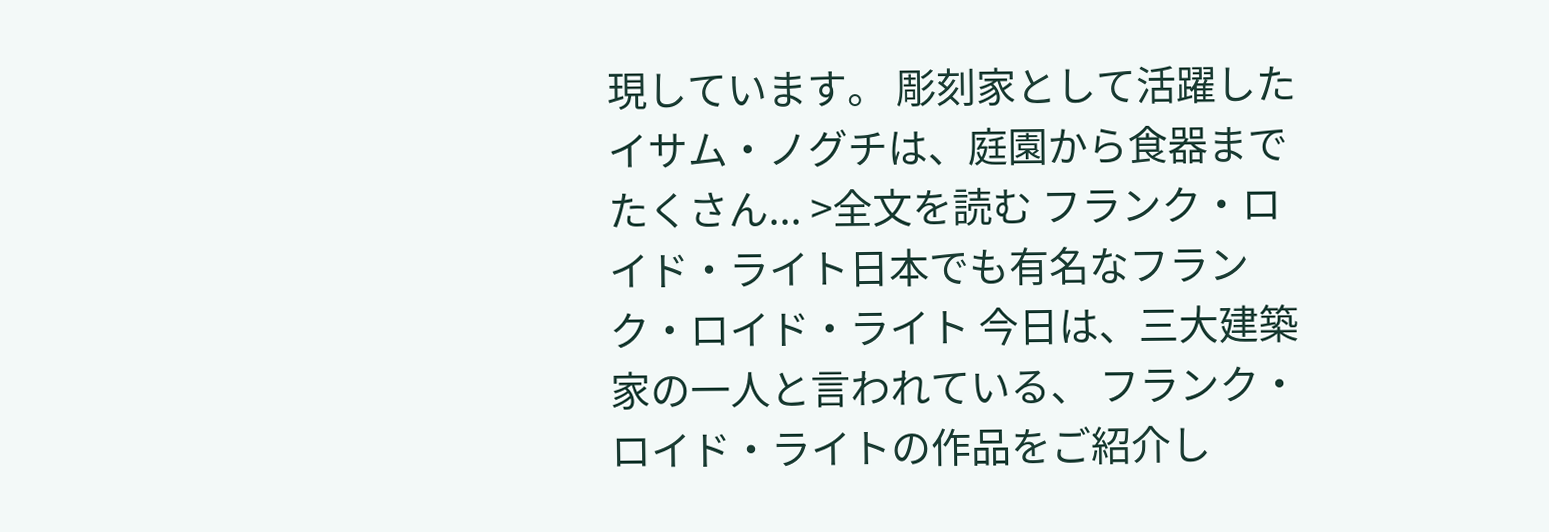現しています。 彫刻家として活躍したイサム・ノグチは、庭園から食器までたくさん... >全文を読む フランク・ロイド・ライト日本でも有名なフランク・ロイド・ライト 今日は、三大建築家の一人と言われている、 フランク・ロイド・ライトの作品をご紹介し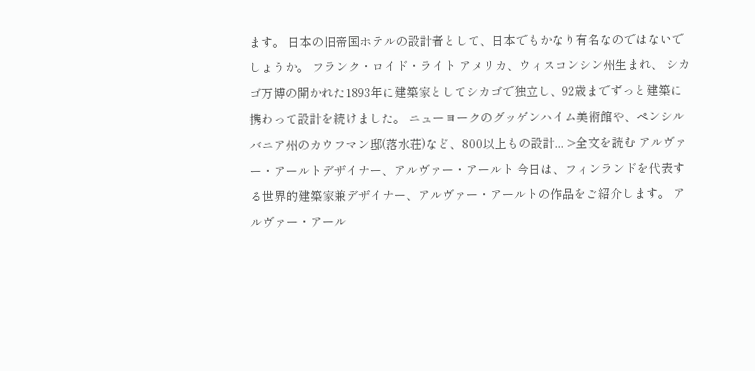ます。 日本の旧帝国ホテルの設計者として、日本でもかなり有名なのではないでしょうか。 フランク・ロイド・ライト アメリカ、ウィスコンシン州生まれ、 シカゴ万博の開かれた1893年に建築家としてシカゴで独立し、92歳までずっと建築に携わって設計を続けました。 ニューヨークのグッゲンハイム美術館や、ペンシルバニア州のカウフマン邸(落水荘)など、800以上もの設計... >全文を読む アルヴァー・アールトデザイナー、アルヴァー・アールト 今日は、フィンランドを代表する世界的建築家兼デザイナー、アルヴァー・アールトの作品をご紹介します。 アルヴァー・アール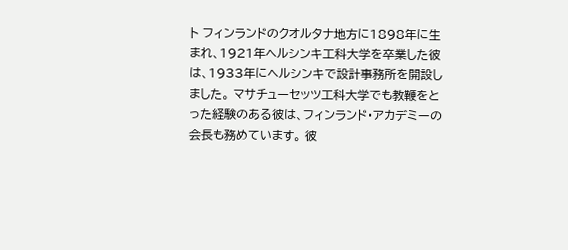ト フィンランドのクオルタナ地方に1898年に生まれ、1921年ヘルシンキ工科大学を卒業した彼は、1933年にヘルシンキで設計事務所を開設しました。 マサチューセッツ工科大学でも教鞭をとった経験のある彼は、フィンランド・アカデミーの会長も務めています。 彼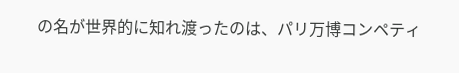の名が世界的に知れ渡ったのは、パリ万博コンペティ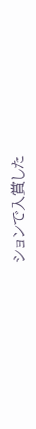ションで入賞した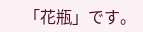「花瓶」です。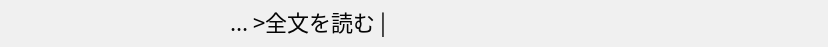... >全文を読む |